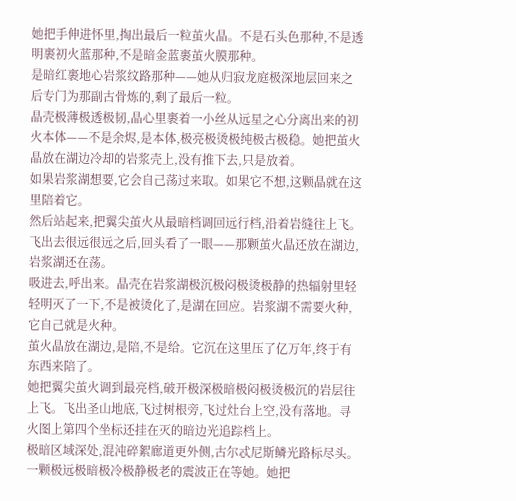她把手伸进怀里,掏出最后一粒茧火晶。不是石头色那种,不是透明裹初火蓝那种,不是暗金蓝裹茧火膜那种。
是暗红裹地心岩浆纹路那种——她从归寂龙庭极深地层回来之后专门为那副古骨炼的,剩了最后一粒。
晶壳极薄极透极韧,晶心里裹着一小丝从远星之心分离出来的初火本体——不是余烬,是本体,极亮极烫极纯极古极稳。她把茧火晶放在湖边冷却的岩浆壳上,没有推下去,只是放着。
如果岩浆湖想要,它会自己荡过来取。如果它不想,这颗晶就在这里陪着它。
然后站起来,把翼尖茧火从最暗档调回远行档,沿着岩缝往上飞。飞出去很远很远之后,回头看了一眼——那颗茧火晶还放在湖边,岩浆湖还在荡。
吸进去,呼出来。晶壳在岩浆湖极沉极闷极烫极静的热辐射里轻轻明灭了一下,不是被烫化了,是湖在回应。岩浆湖不需要火种,它自己就是火种。
茧火晶放在湖边,是陪,不是给。它沉在这里压了亿万年,终于有东西来陪了。
她把翼尖茧火调到最亮档,破开极深极暗极闷极烫极沉的岩层往上飞。飞出圣山地底,飞过树根旁,飞过灶台上空,没有落地。寻火图上第四个坐标还挂在灭的暗边光追踪档上。
极暗区域深处,混沌碎絮廊道更外侧,古尔忒尼斯鳞光路标尽头。一颗极远极暗极冷极静极老的震波正在等她。她把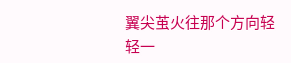翼尖茧火往那个方向轻轻一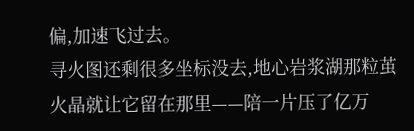偏,加速飞过去。
寻火图还剩很多坐标没去,地心岩浆湖那粒茧火晶就让它留在那里——陪一片压了亿万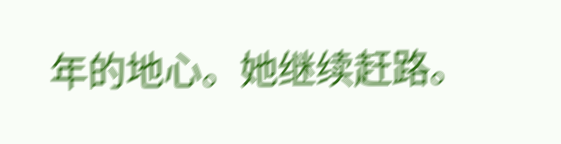年的地心。她继续赶路。